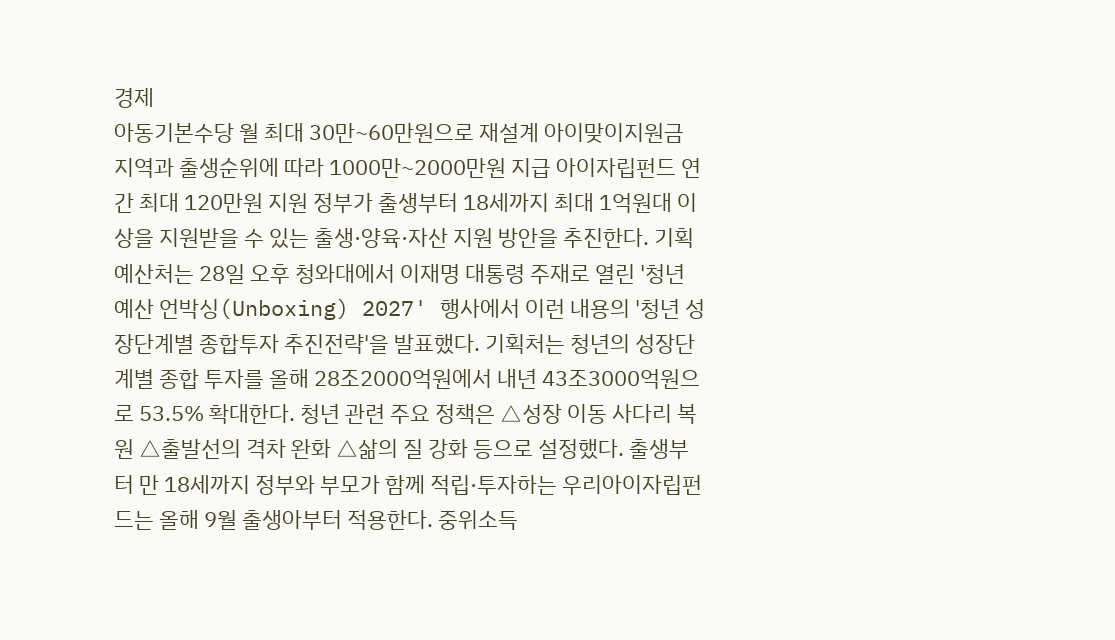경제
아동기본수당 월 최대 30만~60만원으로 재설계 아이맞이지원금 지역과 출생순위에 따라 1000만~2000만원 지급 아이자립펀드 연간 최대 120만원 지원 정부가 출생부터 18세까지 최대 1억원대 이상을 지원받을 수 있는 출생·양육·자산 지원 방안을 추진한다. 기획예산처는 28일 오후 청와대에서 이재명 대통령 주재로 열린 '청년 예산 언박싱(Unboxing) 2027' 행사에서 이런 내용의 '청년 성장단계별 종합투자 추진전략'을 발표했다. 기획처는 청년의 성장단계별 종합 투자를 올해 28조2000억원에서 내년 43조3000억원으로 53.5% 확대한다. 청년 관련 주요 정책은 △성장 이동 사다리 복원 △출발선의 격차 완화 △삶의 질 강화 등으로 설정했다. 출생부터 만 18세까지 정부와 부모가 함께 적립·투자하는 우리아이자립펀드는 올해 9월 출생아부터 적용한다. 중위소득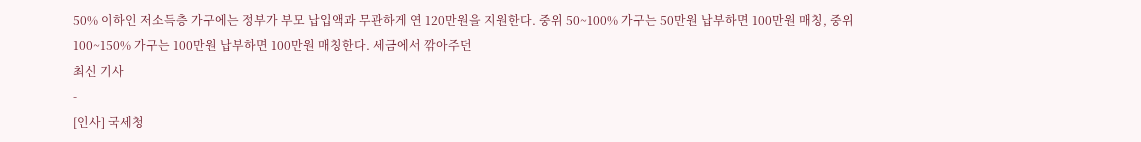50% 이하인 저소득층 가구에는 정부가 부모 납입액과 무관하게 연 120만원을 지원한다. 중위 50~100% 가구는 50만원 납부하면 100만원 매칭, 중위 100~150% 가구는 100만원 납부하면 100만원 매칭한다. 세금에서 깎아주던
최신 기사
-
[인사] 국세청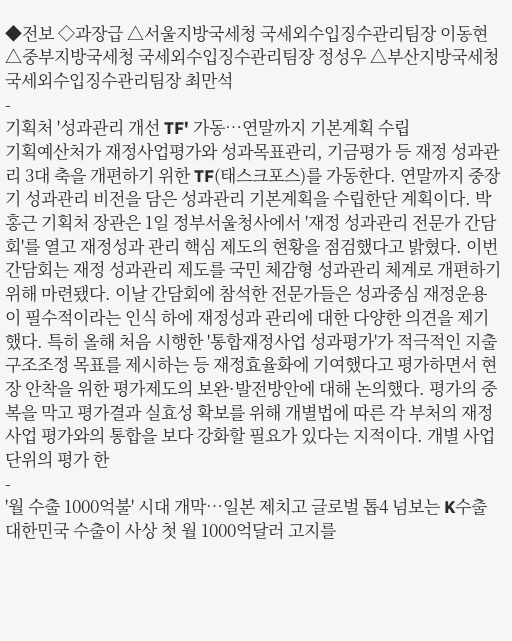◆전보 ◇과장급 △서울지방국세청 국세외수입징수관리팀장 이동현 △중부지방국세청 국세외수입징수관리팀장 정성우 △부산지방국세청 국세외수입징수관리팀장 최만석
-
기획처 '성과관리 개선 TF' 가동…연말까지 기본계획 수립
기획예산처가 재정사업평가와 성과목표관리, 기금평가 등 재정 성과관리 3대 축을 개편하기 위한 TF(태스크포스)를 가동한다. 연말까지 중장기 성과관리 비전을 담은 성과관리 기본계획을 수립한단 계획이다. 박홍근 기획처 장관은 1일 정부서울청사에서 '재정 성과관리 전문가 간담회'를 열고 재정성과 관리 핵심 제도의 현황을 점검했다고 밝혔다. 이번 간담회는 재정 성과관리 제도를 국민 체감형 성과관리 체계로 개편하기 위해 마련됐다. 이날 간담회에 참석한 전문가들은 성과중심 재정운용이 필수적이라는 인식 하에 재정성과 관리에 대한 다양한 의견을 제기했다. 특히 올해 처음 시행한 '통합재정사업 성과평가'가 적극적인 지출구조조정 목표를 제시하는 등 재정효율화에 기여했다고 평가하면서 현장 안착을 위한 평가제도의 보완·발전방안에 대해 논의했다. 평가의 중복을 막고 평가결과 실효성 확보를 위해 개별법에 따른 각 부처의 재정사업 평가와의 통합을 보다 강화할 필요가 있다는 지적이다. 개별 사업단위의 평가 한
-
'월 수출 1000억불' 시대 개막…일본 제치고 글로벌 톱4 넘보는 K수출
대한민국 수출이 사상 첫 월 1000억달러 고지를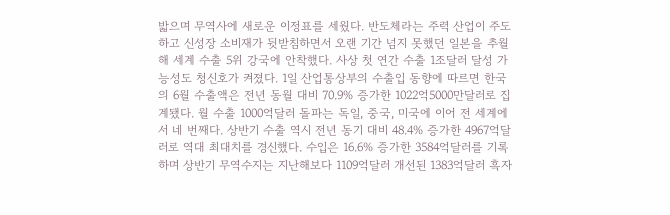밟으며 무역사에 새로운 이정표를 세웠다. 반도체라는 주력 산업이 주도하고 신성장 소비재가 뒷받침하면서 오랜 기간 넘지 못했던 일본을 추월해 세계 수출 5위 강국에 안착했다. 사상 첫 연간 수출 1조달러 달성 가능성도 청신호가 켜졌다. 1일 산업통상부의 수출입 동향에 따르면 한국의 6월 수출액은 전년 동월 대비 70.9% 증가한 1022억5000만달러로 집계됐다. 월 수출 1000억달러 돌파는 독일, 중국, 미국에 이어 전 세계에서 네 번째다. 상반기 수출 역시 전년 동기 대비 48.4% 증가한 4967억달러로 역대 최대치를 경신했다. 수입은 16.6% 증가한 3584억달러를 기록하며 상반기 무역수지는 지난해보다 1109억달러 개선된 1383억달러 흑자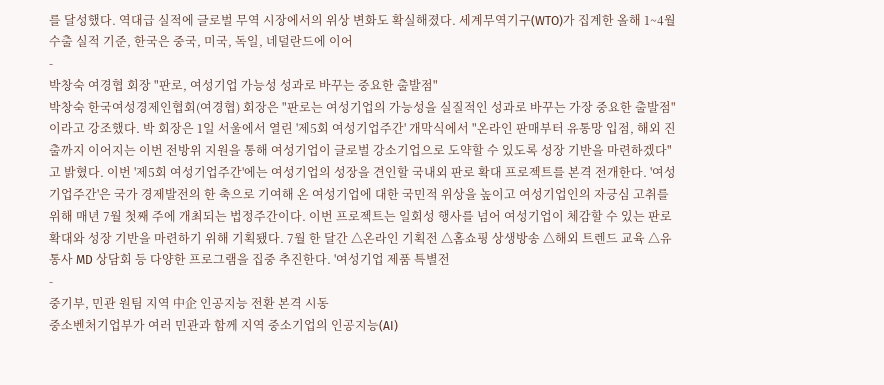를 달성했다. 역대급 실적에 글로벌 무역 시장에서의 위상 변화도 확실해졌다. 세계무역기구(WTO)가 집계한 올해 1~4월 수출 실적 기준, 한국은 중국, 미국, 독일, 네덜란드에 이어
-
박창숙 여경협 회장 "판로, 여성기업 가능성 성과로 바꾸는 중요한 출발점"
박창숙 한국여성경제인협회(여경협) 회장은 "판로는 여성기업의 가능성을 실질적인 성과로 바꾸는 가장 중요한 출발점"이라고 강조했다. 박 회장은 1일 서울에서 열린 '제5회 여성기업주간' 개막식에서 "온라인 판매부터 유통망 입점, 해외 진출까지 이어지는 이번 전방위 지원을 통해 여성기업이 글로벌 강소기업으로 도약할 수 있도록 성장 기반을 마련하겠다"고 밝혔다. 이번 '제5회 여성기업주간'에는 여성기업의 성장을 견인할 국내외 판로 확대 프로젝트를 본격 전개한다. '여성기업주간'은 국가 경제발전의 한 축으로 기여해 온 여성기업에 대한 국민적 위상을 높이고 여성기업인의 자긍심 고취를 위해 매년 7월 첫째 주에 개최되는 법정주간이다. 이번 프로젝트는 일회성 행사를 넘어 여성기업이 체감할 수 있는 판로 확대와 성장 기반을 마련하기 위해 기획됐다. 7월 한 달간 △온라인 기획전 △홈쇼핑 상생방송 △해외 트렌드 교육 △유통사 MD 상담회 등 다양한 프로그램을 집중 추진한다. '여성기업 제품 특별전
-
중기부, 민관 원팀 지역 中企 인공지능 전환 본격 시동
중소벤처기업부가 여러 민관과 함께 지역 중소기업의 인공지능(AI)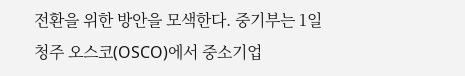전환을 위한 방안을 모색한다. 중기부는 1일 청주 오스코(OSCO)에서 중소기업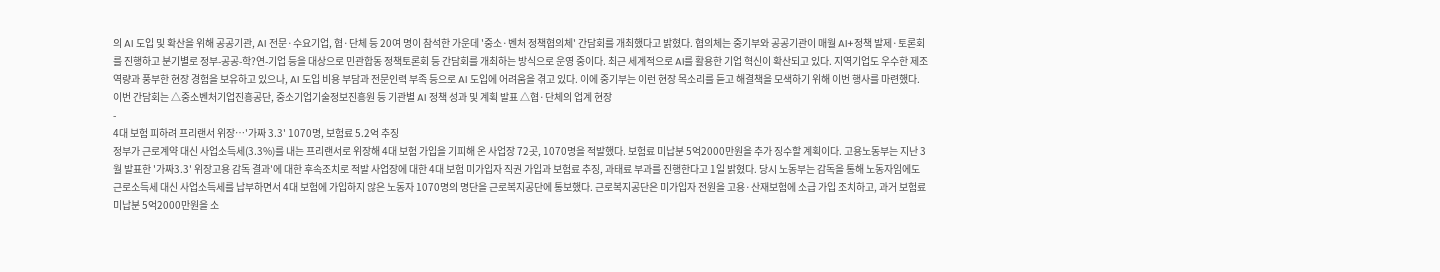의 AI 도입 및 확산을 위해 공공기관, AI 전문·수요기업, 협·단체 등 20여 명이 참석한 가운데 '중소·벤처 정책협의체' 간담회를 개최했다고 밝혔다. 협의체는 중기부와 공공기관이 매월 AI+정책 발제·토론회를 진행하고 분기별로 정부-공공-학?연-기업 등을 대상으로 민관합동 정책토론회 등 간담회를 개최하는 방식으로 운영 중이다. 최근 세계적으로 AI를 활용한 기업 혁신이 확산되고 있다. 지역기업도 우수한 제조 역량과 풍부한 현장 경험을 보유하고 있으나, AI 도입 비용 부담과 전문인력 부족 등으로 AI 도입에 어려움을 겪고 있다. 이에 중기부는 이런 현장 목소리를 듣고 해결책을 모색하기 위해 이번 행사를 마련했다. 이번 간담회는 △중소벤처기업진흥공단, 중소기업기술정보진흥원 등 기관별 AI 정책 성과 및 계획 발표 △협·단체의 업계 현장
-
4대 보험 피하려 프리랜서 위장…'가짜 3.3' 1070명, 보험료 5.2억 추징
정부가 근로계약 대신 사업소득세(3.3%)를 내는 프리랜서로 위장해 4대 보험 가입을 기피해 온 사업장 72곳, 1070명을 적발했다. 보험료 미납분 5억2000만원을 추가 징수할 계획이다. 고용노동부는 지난 3월 발표한 '가짜3.3' 위장고용 감독 결과'에 대한 후속조치로 적발 사업장에 대한 4대 보험 미가입자 직권 가입과 보험료 추징, 과태료 부과를 진행한다고 1일 밝혔다. 당시 노동부는 감독을 통해 노동자임에도 근로소득세 대신 사업소득세를 납부하면서 4대 보험에 가입하지 않은 노동자 1070명의 명단을 근로복지공단에 통보했다. 근로복지공단은 미가입자 전원을 고용·산재보험에 소급 가입 조치하고, 과거 보험료 미납분 5억2000만원을 소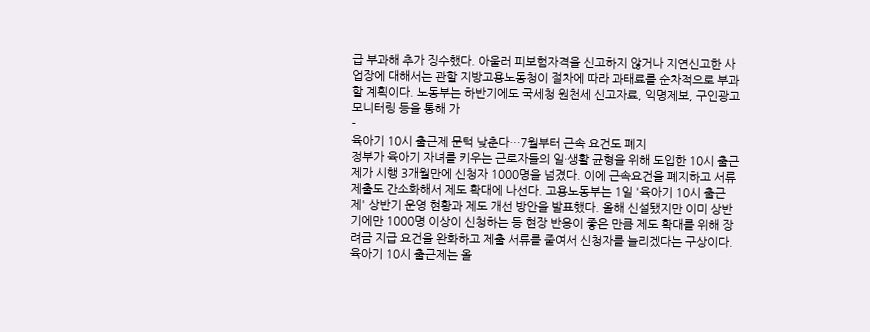급 부과해 추가 징수했다. 아울러 피보험자격을 신고하지 않거나 지연신고한 사업장에 대해서는 관할 지방고용노동청이 절차에 따라 과태료를 순차적으로 부과할 계획이다. 노동부는 하반기에도 국세청 원천세 신고자료, 익명제보, 구인광고 모니터링 등을 통해 가
-
육아기 10시 출근제 문턱 낮춘다…7월부터 근속 요건도 폐지
정부가 육아기 자녀를 키우는 근로자들의 일·생활 균형을 위해 도입한 10시 출근제가 시행 3개월만에 신청자 1000명을 넘겼다. 이에 근속요건을 폐지하고 서류제출도 간소화해서 제도 확대에 나선다. 고용노동부는 1일 '육아기 10시 출근제' 상반기 운영 현황과 제도 개선 방안을 발표했다. 올해 신설됐지만 이미 상반기에만 1000명 이상이 신청하는 등 현장 반응이 좋은 만큼 제도 확대를 위해 장려금 지급 요건을 완화하고 제출 서류를 줄여서 신청자를 늘리겠다는 구상이다. 육아기 10시 출근제는 올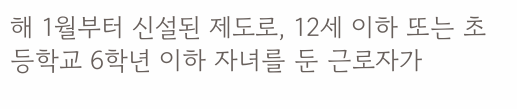해 1월부터 신설된 제도로, 12세 이하 또는 초등학교 6학년 이하 자녀를 둔 근로자가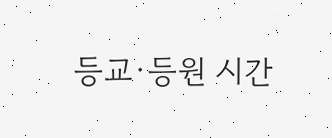등교·등원 시간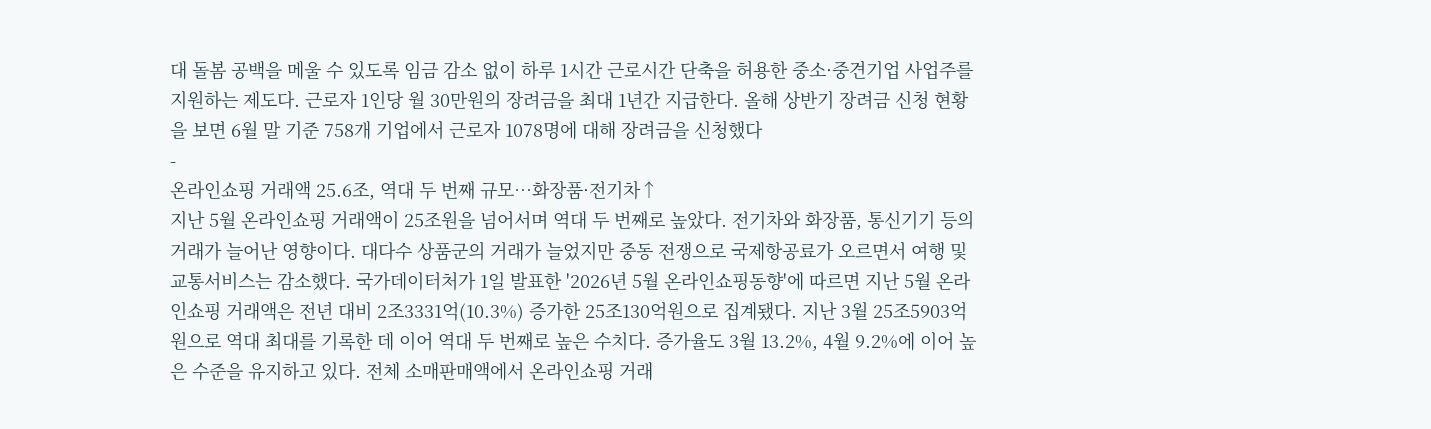대 돌봄 공백을 메울 수 있도록 임금 감소 없이 하루 1시간 근로시간 단축을 허용한 중소·중견기업 사업주를 지원하는 제도다. 근로자 1인당 월 30만원의 장려금을 최대 1년간 지급한다. 올해 상반기 장려금 신청 현황을 보면 6월 말 기준 758개 기업에서 근로자 1078명에 대해 장려금을 신청했다
-
온라인쇼핑 거래액 25.6조, 역대 두 번째 규모…화장품·전기차↑
지난 5월 온라인쇼핑 거래액이 25조원을 넘어서며 역대 두 번째로 높았다. 전기차와 화장품, 통신기기 등의 거래가 늘어난 영향이다. 대다수 상품군의 거래가 늘었지만 중동 전쟁으로 국제항공료가 오르면서 여행 및 교통서비스는 감소했다. 국가데이터처가 1일 발표한 '2026년 5월 온라인쇼핑동향'에 따르면 지난 5월 온라인쇼핑 거래액은 전년 대비 2조3331억(10.3%) 증가한 25조130억원으로 집계됐다. 지난 3월 25조5903억원으로 역대 최대를 기록한 데 이어 역대 두 번째로 높은 수치다. 증가율도 3월 13.2%, 4월 9.2%에 이어 높은 수준을 유지하고 있다. 전체 소매판매액에서 온라인쇼핑 거래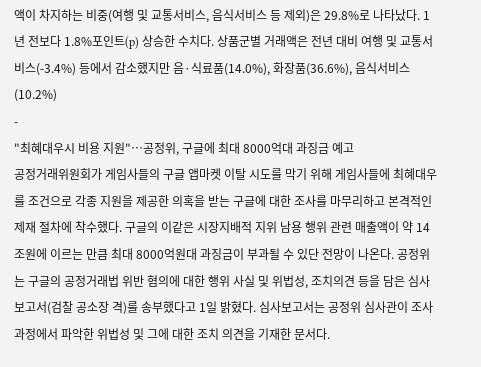액이 차지하는 비중(여행 및 교통서비스, 음식서비스 등 제외)은 29.8%로 나타났다. 1년 전보다 1.8%포인트(p) 상승한 수치다. 상품군별 거래액은 전년 대비 여행 및 교통서비스(-3.4%) 등에서 감소했지만 음·식료품(14.0%), 화장품(36.6%), 음식서비스(10.2%)
-
"최혜대우시 비용 지원"…공정위, 구글에 최대 8000억대 과징금 예고
공정거래위원회가 게임사들의 구글 앱마켓 이탈 시도를 막기 위해 게임사들에 최혜대우를 조건으로 각종 지원을 제공한 의혹을 받는 구글에 대한 조사를 마무리하고 본격적인 제재 절차에 착수했다. 구글의 이같은 시장지배적 지위 남용 행위 관련 매출액이 약 14조원에 이르는 만큼 최대 8000억원대 과징금이 부과될 수 있단 전망이 나온다. 공정위는 구글의 공정거래법 위반 혐의에 대한 행위 사실 및 위법성, 조치의견 등을 담은 심사보고서(검찰 공소장 격)를 송부했다고 1일 밝혔다. 심사보고서는 공정위 심사관이 조사 과정에서 파악한 위법성 및 그에 대한 조치 의견을 기재한 문서다.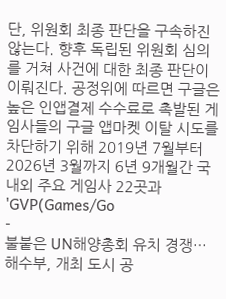단, 위원회 최종 판단을 구속하진 않는다. 향후 독립된 위원회 심의를 거쳐 사건에 대한 최종 판단이 이뤄진다. 공정위에 따르면 구글은 높은 인앱결제 수수료로 촉발된 게임사들의 구글 앱마켓 이탈 시도를 차단하기 위해 2019년 7월부터 2026년 3월까지 6년 9개월간 국내외 주요 게임사 22곳과 'GVP(Games/Go
-
불붙은 UN해양총회 유치 경쟁…해수부, 개최 도시 공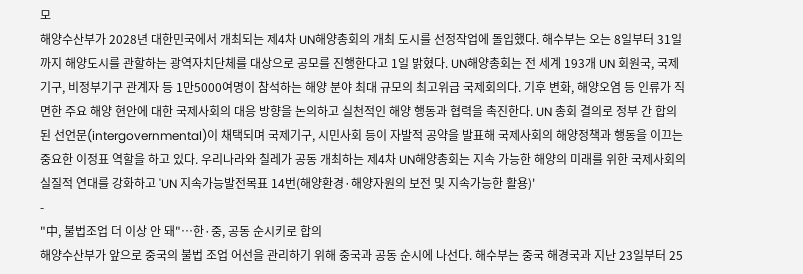모
해양수산부가 2028년 대한민국에서 개최되는 제4차 UN해양총회의 개최 도시를 선정작업에 돌입했다. 해수부는 오는 8일부터 31일까지 해양도시를 관할하는 광역자치단체를 대상으로 공모를 진행한다고 1일 밝혔다. UN해양총회는 전 세계 193개 UN 회원국, 국제기구, 비정부기구 관계자 등 1만5000여명이 참석하는 해양 분야 최대 규모의 최고위급 국제회의다. 기후 변화, 해양오염 등 인류가 직면한 주요 해양 현안에 대한 국제사회의 대응 방향을 논의하고 실천적인 해양 행동과 협력을 촉진한다. UN 총회 결의로 정부 간 합의된 선언문(intergovernmental)이 채택되며 국제기구, 시민사회 등이 자발적 공약을 발표해 국제사회의 해양정책과 행동을 이끄는 중요한 이정표 역할을 하고 있다. 우리나라와 칠레가 공동 개최하는 제4차 UN해양총회는 지속 가능한 해양의 미래를 위한 국제사회의 실질적 연대를 강화하고 'UN 지속가능발전목표 14번(해양환경·해양자원의 보전 및 지속가능한 활용)'
-
"中, 불법조업 더 이상 안 돼"…한·중, 공동 순시키로 합의
해양수산부가 앞으로 중국의 불법 조업 어선을 관리하기 위해 중국과 공동 순시에 나선다. 해수부는 중국 해경국과 지난 23일부터 25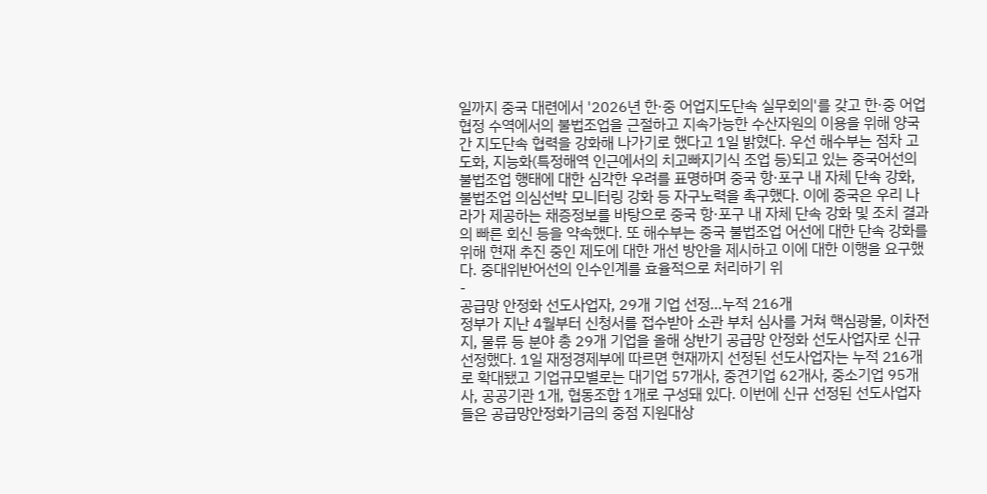일까지 중국 대련에서 '2026년 한·중 어업지도단속 실무회의'를 갖고 한·중 어업협정 수역에서의 불법조업을 근절하고 지속가능한 수산자원의 이용을 위해 양국간 지도단속 협력을 강화해 나가기로 했다고 1일 밝혔다. 우선 해수부는 점차 고도화, 지능화(특정해역 인근에서의 치고빠지기식 조업 등)되고 있는 중국어선의 불법조업 행태에 대한 심각한 우려를 표명하며 중국 항·포구 내 자체 단속 강화, 불법조업 의심선박 모니터링 강화 등 자구노력을 촉구했다. 이에 중국은 우리 나라가 제공하는 채증정보를 바탕으로 중국 항·포구 내 자체 단속 강화 및 조치 결과의 빠른 회신 등을 약속했다. 또 해수부는 중국 불법조업 어선에 대한 단속 강화를 위해 현재 추진 중인 제도에 대한 개선 방안을 제시하고 이에 대한 이행을 요구했다. 중대위반어선의 인수인계를 효율적으로 처리하기 위
-
공급망 안정화 선도사업자, 29개 기업 선정…누적 216개
정부가 지난 4월부터 신청서를 접수받아 소관 부처 심사를 거쳐 핵심광물, 이차전지, 물류 등 분야 총 29개 기업을 올해 상반기 공급망 안정화 선도사업자로 신규 선정했다. 1일 재정경제부에 따르면 현재까지 선정된 선도사업자는 누적 216개로 확대됐고 기업규모별로는 대기업 57개사, 중견기업 62개사, 중소기업 95개사, 공공기관 1개, 협동조합 1개로 구성돼 있다. 이번에 신규 선정된 선도사업자들은 공급망안정화기금의 중점 지원대상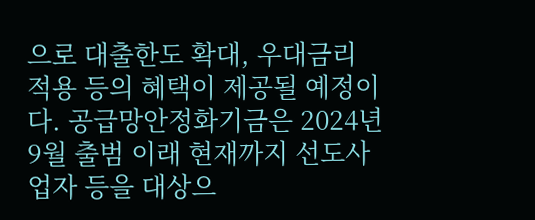으로 대출한도 확대, 우대금리 적용 등의 혜택이 제공될 예정이다. 공급망안정화기금은 2024년 9월 출범 이래 현재까지 선도사업자 등을 대상으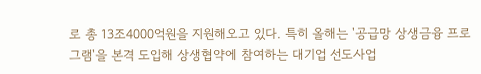로 총 13조4000억원을 지원해오고 있다. 특히 올해는 '공급망 상생금융 프로그램'을 본격 도입해 상생협약에 참여하는 대기업 선도사업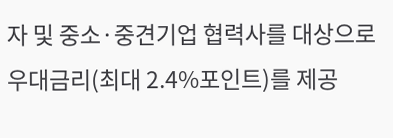자 및 중소·중견기업 협력사를 대상으로 우대금리(최대 2.4%포인트)를 제공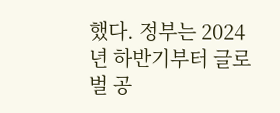했다. 정부는 2024년 하반기부터 글로벌 공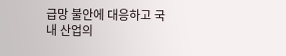급망 불안에 대응하고 국내 산업의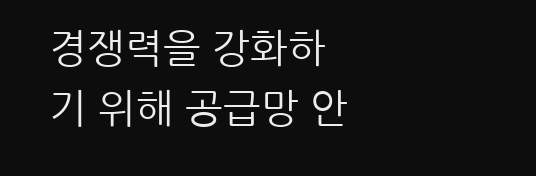경쟁력을 강화하기 위해 공급망 안